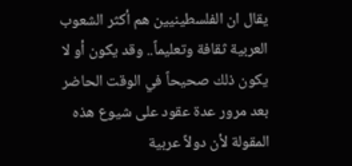يقال ان الفلسطينيين هم أكثر الشعوب العربية ثقافة وتعليماً.. وقد يكون أو لا يكون ذلك صحيحاً في الوقت الحاضر بعد مرور عدة عقود على شيوع هذه المقولة لأن دولاً عربية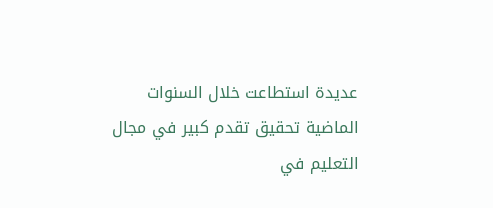عديدة استطاعت خلال السنوات الماضية تحقيق تقدم كبير في مجال التعليم في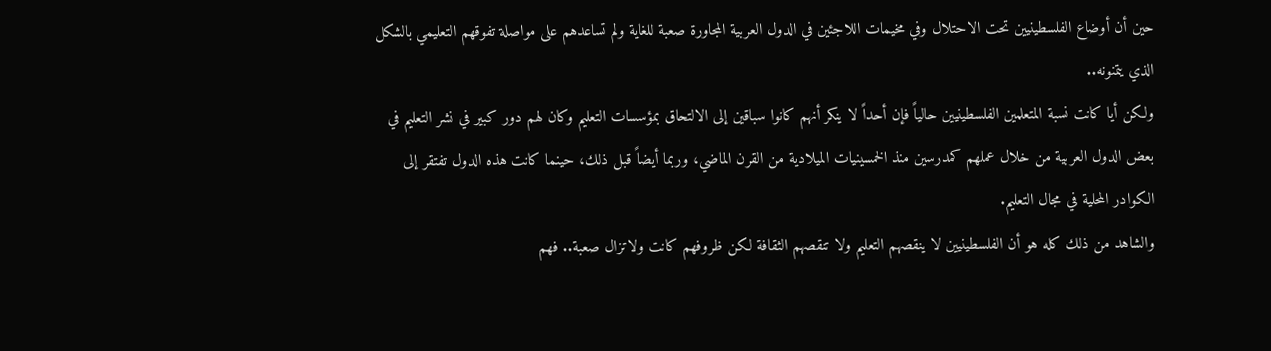حين أن أوضاع الفلسطينيين تحت الاحتلال وفي مخيمات اللاجئين في الدول العربية المجاورة صعبة للغاية ولم تساعدهم على مواصلة تفوقهم التعليمي بالشكل الذي يتمنونه..
ولكن أيا كانت نسبة المتعلمين الفلسطينيين حالياً فإن أحداً لا ينكر أنهم كانوا سباقين إلى الالتحاق بمؤسسات التعليم وكان لهم دور كبير في نشر التعليم في بعض الدول العربية من خلال عملهم كمدرسين منذ الخمسينيات الميلادية من القرن الماضي، وربما أيضاً قبل ذلك، حينما كانت هذه الدول تفتقر إلى الكوادر المحلية في مجال التعليم.
والشاهد من ذلك كله هو أن الفلسطينيين لا ينقصهم التعليم ولا تنقصهم الثقافة لكن ظروفهم كانت ولاتزال صعبة.. فهم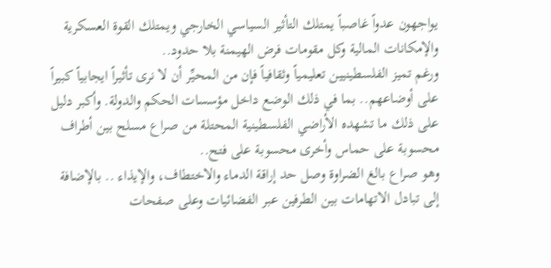يواجهون عدواً غاصباً يمتلك التأثير السياسي الخارجي ويمتلك القوة العسكرية والإمكانات المالية وكل مقومات فرض الهيمنة بلا حدود..
ورغم تميز الفلسطينيين تعليمياً وثقافياً فإن من المحيِّر أن لا نرى تأثيراً ايجابياً كبيراً على أوضاعهم.. بما في ذلك الوضع داخل مؤسسات الحكم والدولة. وأكبر دليل على ذلك ما تشهده الأراضي الفلسطينية المحتلة من صراع مسلح بين أطراف محسوبة على حماس وأخرى محسوبة على فتح..
وهو صراع بالغ الضراوة وصل حد إراقة الدماء والاختطاف، والإيذاء .. بالإضافة إلى تبادل الاتهامات بين الطرفين عبر الفضائيات وعلى صفحات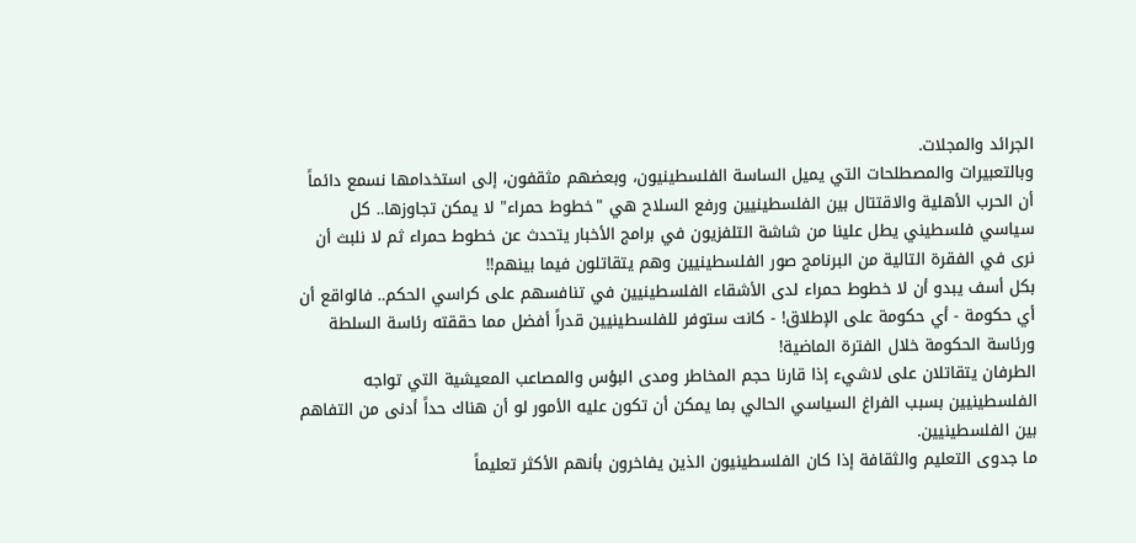الجرائد والمجلات.
وبالتعبيرات والمصطلحات التي يميل الساسة الفلسطينيون، وبعضهم مثقفون، إلى استخدامها نسمع دائماً أن الحرب الأهلية والاقتتال بين الفلسطينيين ورفع السلاح هي "خطوط حمراء" لا يمكن تجاوزها.. كل سياسي فلسطيني يطل علينا من شاشة التلفزيون في برامج الأخبار يتحدث عن خطوط حمراء ثم لا نلبث أن نرى في الفقرة التالية من البرنامج صور الفلسطينيين وهم يتقاتلون فيما بينهم!!
بكل أسف يبدو أن لا خطوط حمراء لدى الأشقاء الفلسطينيين في تنافسهم على كراسي الحكم.. فالواقع أن أي حكومة - أي حكومة على الإطلاق! - كانت ستوفر للفلسطينيين قدراً أفضل مما حققته رئاسة السلطة ورئاسة الحكومة خلال الفترة الماضية!
الطرفان يتقاتلان على لاشيء إذا قارنا حجم المخاطر ومدى البؤس والمصاعب المعيشية التي تواجه الفلسطينيين بسبب الفراغ السياسي الحالي بما يمكن أن تكون عليه الأمور لو أن هناك حداً أدنى من التفاهم بين الفلسطينيين.
ما جدوى التعليم والثقافة إذا كان الفلسطينيون الذين يفاخرون بأنهم الأكثر تعليماً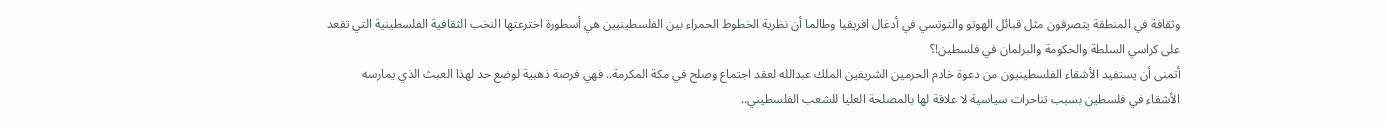وثقافة في المنطقة يتصرفون مثل قبائل الهوتو والتوتسي في أدغال افريقيا وطالما أن نظرية الخطوط الحمراء بين الفلسطينيين هي أسطورة اخترعتها النخب الثقافية الفلسطينية التي تقعد على كراسي السلطة والحكومة والبرلمان في فلسطين!؟
أتمنى أن يستفيد الأشقاء الفلسطينيون من دعوة خادم الحرمين الشريفين الملك عبدالله لعقد اجتماع وصلح في مكة المكرمة.. فهي فرصة ذهبية لوضع حد لهذا العبث الذي يمارسه الأشقاء في فلسطين بسبب تناحرات سياسية لا علاقة لها بالمصلحة العليا للشعب الفلسطيني..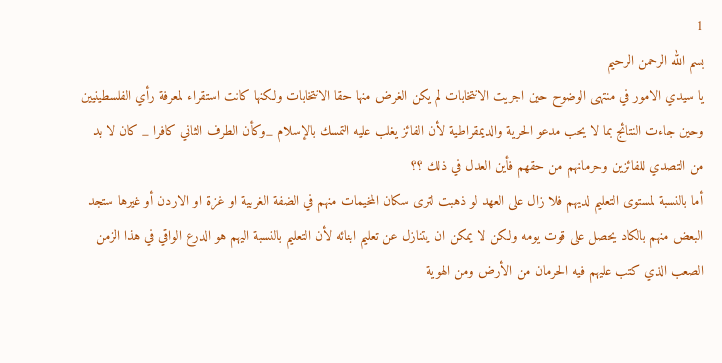1
بسم الله الرحمن الرحيم
يا سيدي الامور في منتهى الوضوح حين اجريت الانتخابات لم يكن الغرض منها حقا الانتخابات ولكنها كانت استقراء لمعرفة رأي الفلسطينيين وحين جاءت النتائج بما لا يحب مدعو الحرية والديمقراطية لأن الفائز يغلب عليه التمسك بالإسلام _وكأن الطرف الثاني كافرا _ كان لا بد من التصدي للفائزين وحرمانهم من حقهم فأين العدل في ذلك ؟؟
أما بالنسبة لمستوى التعليم لديهم فلا زال على العهد لو ذهبت لترى سكان المخيمات منهم في الضفة الغربية او غزة او الاردن أو غيرها ستجد البعض منهم بالكاد يحصل على قوت يومه ولكن لا يمكن ان يتنازل عن تعليم ابنائه لأن التعليم بالنسبة اليهم هو الدرع الواقي في هذا الزمن الصعب الذي كتب عليهم فيه الحرمان من الأرض ومن الهوية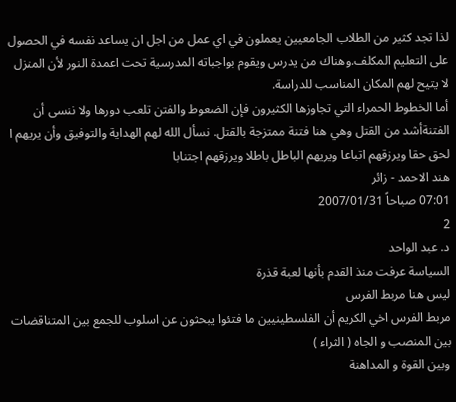لذا تجد كثير من الطلاب الجامعيين يعملون في اي عمل من اجل ان يساعد نفسه في الحصول على التعليم المكلف.وهناك من يدرس ويقوم بواجباته المدرسية تحت اعمدة النور لأن المنزل لا يتيح لهم المكان المناسب للدراسة.
أما الخطوط الحمراء التي تجاوزها الكثيرون فإن الضعوط والفتن تلعب دورها ولا ننسى أن الفتنةأشد من القتل وهي هنا فتنة ممتزجة بالقتل. نسأل الله لهم الهداية والتوفيق وأن يريهم ا لحق حقا ويرزقهم اتباعا ويريهم الباطل باطلا ويرزقهم اجتنابا
هند الاحمد - زائر
07:01 صباحاً 2007/01/31
2
د. عبد الواحد
السياسة عرفت منذ القدم بأنها لعبة قذرة
ليس هنا مربط الفرس
مربط الفرس اخي الكريم أن الفلسطينيين ما فتئوا يبحثون عن اسلوب للجمع بين المتناقضات
بين المنصب و الجاه ( الثراء )
وبين القوة و المداهنة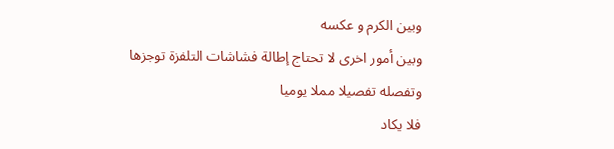وبين الكرم و عكسه
وبين أمور اخرى لا تحتاج إطالة فشاشات التلفزة توجزها وتفصله تفصيلا مملا يوميا
فلا يكاد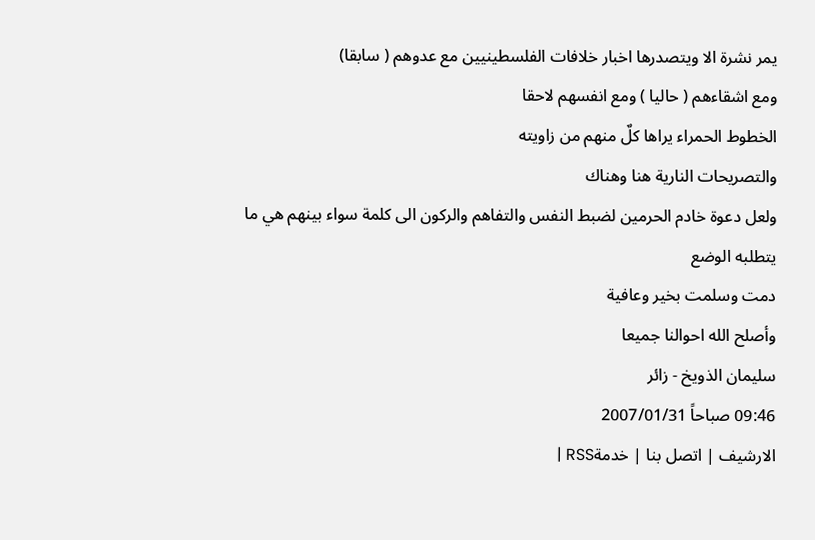يمر نشرة الا ويتصدرها اخبار خلافات الفلسطينيين مع عدوهم ( سابقا)
ومع اشقاءهم ( حاليا ) ومع انفسهم لاحقا
الخطوط الحمراء يراها كلٌ منهم من زاويته
والتصريحات النارية هنا وهناك
ولعل دعوة خادم الحرمين لضبط النفس والتفاهم والركون الى كلمة سواء بينهم هي ما يتطلبه الوضع
دمت وسلمت بخير وعافية
وأصلح الله احوالنا جميعا
سليمان الذويخ - زائر
09:46 صباحاً 2007/01/31
الارشيف | اتصل بنا | خدمةRSS |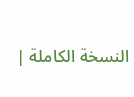النسخة الكاملة |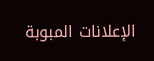الإعلانات المبوبة